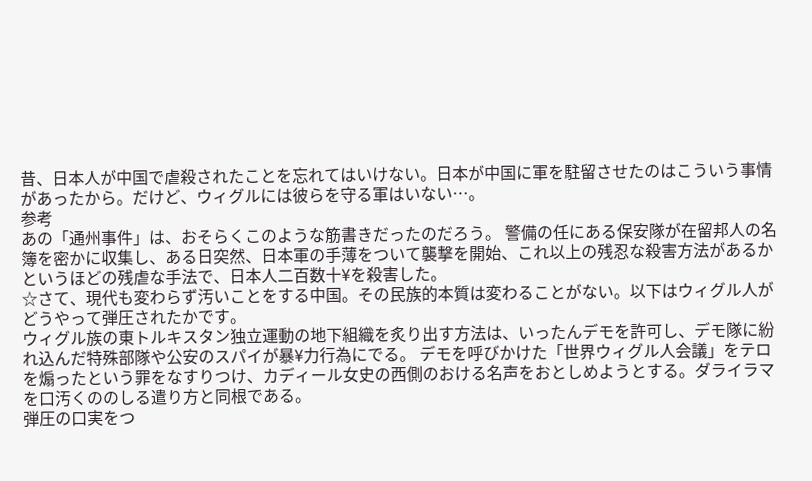昔、日本人が中国で虐殺されたことを忘れてはいけない。日本が中国に軍を駐留させたのはこういう事情があったから。だけど、ウィグルには彼らを守る軍はいない…。
参考
あの「通州事件」は、おそらくこのような筋書きだったのだろう。 警備の任にある保安隊が在留邦人の名簿を密かに収集し、ある日突然、日本軍の手薄をついて襲撃を開始、これ以上の残忍な殺害方法があるかというほどの残虐な手法で、日本人二百数十¥を殺害した。
☆さて、現代も変わらず汚いことをする中国。その民族的本質は変わることがない。以下はウィグル人がどうやって弾圧されたかです。
ウィグル族の東トルキスタン独立運動の地下組織を炙り出す方法は、いったんデモを許可し、デモ隊に紛れ込んだ特殊部隊や公安のスパイが暴¥力行為にでる。 デモを呼びかけた「世界ウィグル人会議」をテロを煽ったという罪をなすりつけ、カディール女史の西側のおける名声をおとしめようとする。ダライラマを口汚くののしる遣り方と同根である。
弾圧の口実をつ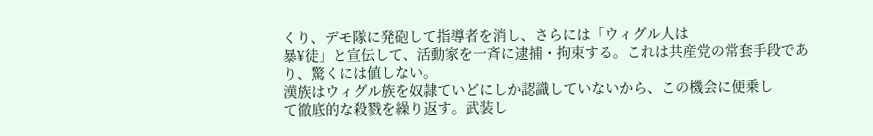くり、デモ隊に発砲して指導者を消し、さらには「ウィグル人は
暴¥徒」と宣伝して、活動家を一斉に逮捕・拘束する。これは共産党の常套手段であり、驚くには値しない。
漢族はウィグル族を奴隷ていどにしか認識していないから、この機会に便乗し
て徹底的な殺戮を繰り返す。武装し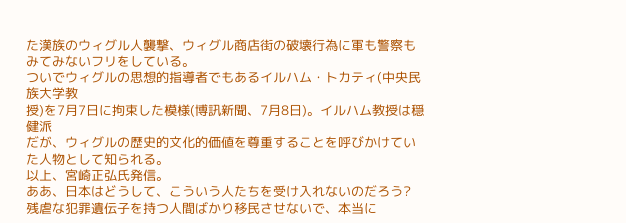た漢族のウィグル人襲撃、ウィグル商店街の破壊行為に軍も警察もみてみないフリをしている。
ついでウィグルの思想的指導者でもあるイルハム・トカティ(中央民族大学教
授)を7月7日に拘束した模様(博訊新聞、7月8日)。イルハム教授は穏健派
だが、ウィグルの歴史的文化的価値を尊重することを呼びかけていた人物として知られる。
以上、宮崎正弘氏発信。
ああ、日本はどうして、こういう人たちを受け入れないのだろう? 残虐な犯罪遺伝子を持つ人間ばかり移民させないで、本当に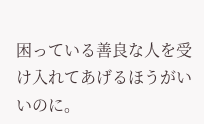困っている善良な人を受け入れてあげるほうがいいのに。